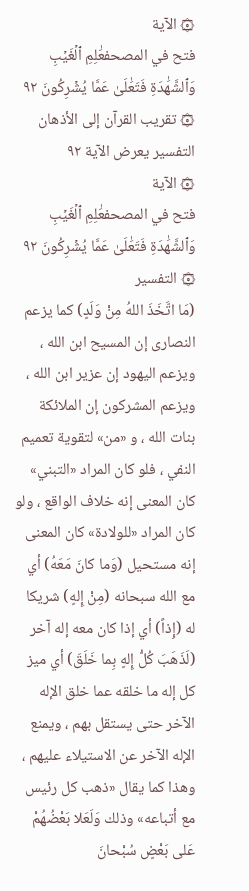۞ الآية
فتح في المصحفعَٰلِمِ ٱلۡغَيۡبِ وَٱلشَّهَٰدَةِ فَتَعَٰلَىٰ عَمَّا يُشۡرِكُونَ ٩٢
۞ تقريب القرآن إلى الأذهان
التفسير يعرض الآية ٩٢
۞ الآية
فتح في المصحفعَٰلِمِ ٱلۡغَيۡبِ وَٱلشَّهَٰدَةِ فَتَعَٰلَىٰ عَمَّا يُشۡرِكُونَ ٩٢
۞ التفسير
(مَا اتَّخَذَ اللهُ مِنْ وَلَدٍ) كما يزعم النصارى إن المسيح ابن الله ، ويزعم اليهود إن عزير ابن الله ، ويزعم المشركون إن الملائكة بنات الله ، و «من» لتقوية تعميم النفي ، فلو كان المراد «التبني» كان المعنى إنه خلاف الواقع ، ولو كان المراد «للولادة» كان المعنى إنه مستحيل (وَما كانَ مَعَهُ) أي مع الله سبحانه (مِنْ إِلهٍ) شريكا له (إِذاً) أي إذا كان معه إله آخر (لَذَهَبَ كُلُّ إِلهٍ بِما خَلَقَ) أي ميز كل إله ما خلقه عما خلق الإله الآخر حتى يستقل بهم ، ويمنع الإله الآخر عن الاستيلاء عليهم ، وهذا كما يقال «ذهب كل رئيس مع أتباعه» وذلك وَلَعَلا بَعْضُهُمْ عَلى بَعْضٍ سُبْحانَ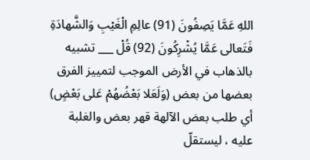اللهِ عَمَّا يَصِفُونَ (91) عالِمِ الْغَيْبِ وَالشَّهادَةِ فَتَعالى عَمَّا يُشْرِكُونَ (92) قُلْ ___ تشبيه بالذهاب في الأرض الموجب لتمييز الفرق بعضها من بعض (وَلَعَلا بَعْضُهُمْ عَلى بَعْضٍ) أي طلب بعض الآلهة قهر بعض والغلبة عليه ، ليستقلّ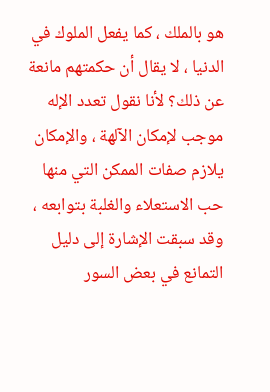هو بالملك ، كما يفعل الملوك في الدنيا ، لا يقال أن حكمتهم مانعة عن ذلك؟ لأنا نقول تعدد الإله موجب لإمكان الآلهة ، والإمكان يلازم صفات الممكن التي منها حب الاستعلاء والغلبة بتوابعه ، وقد سبقت الإشارة إلى دليل التمانع في بعض السور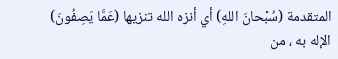المتقدمة (سُبْحانَ اللهِ) أي أنزه الله تنزيها (عَمَّا يَصِفُونَ) الإله به ، من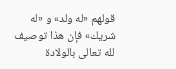قولهم «له ولد» و «له شريك» فإن هذا توصيف لله تعالى بالولادة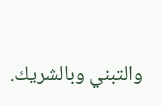والتبني وبالشريك.